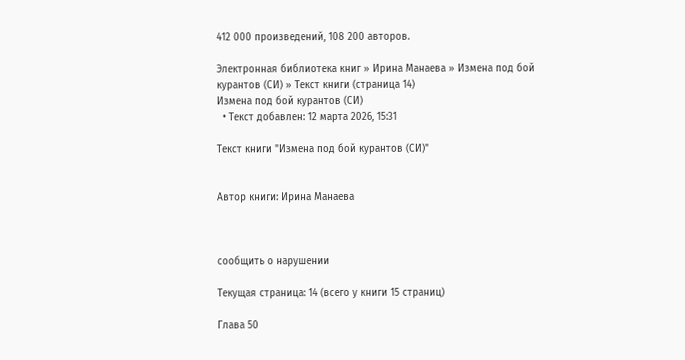412 000 произведений, 108 200 авторов.

Электронная библиотека книг » Ирина Манаева » Измена под бой курантов (СИ) » Текст книги (страница 14)
Измена под бой курантов (СИ)
  • Текст добавлен: 12 марта 2026, 15:31

Текст книги "Измена под бой курантов (СИ)"


Автор книги: Ирина Манаева



сообщить о нарушении

Текущая страница: 14 (всего у книги 15 страниц)

Глава 50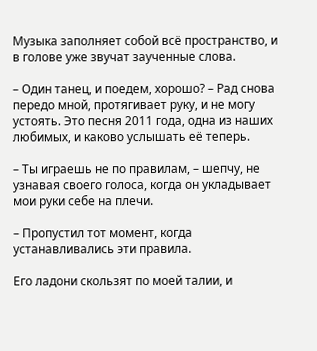Музыка заполняет собой всё пространство, и в голове уже звучат заученные слова.

– Один танец, и поедем, хорошо? – Рад снова передо мной, протягивает руку, и не могу устоять. Это песня 2011 года, одна из наших любимых, и каково услышать её теперь.

– Ты играешь не по правилам, – шепчу, не узнавая своего голоса, когда он укладывает мои руки себе на плечи.

– Пропустил тот момент, когда устанавливались эти правила.

Его ладони скользят по моей талии, и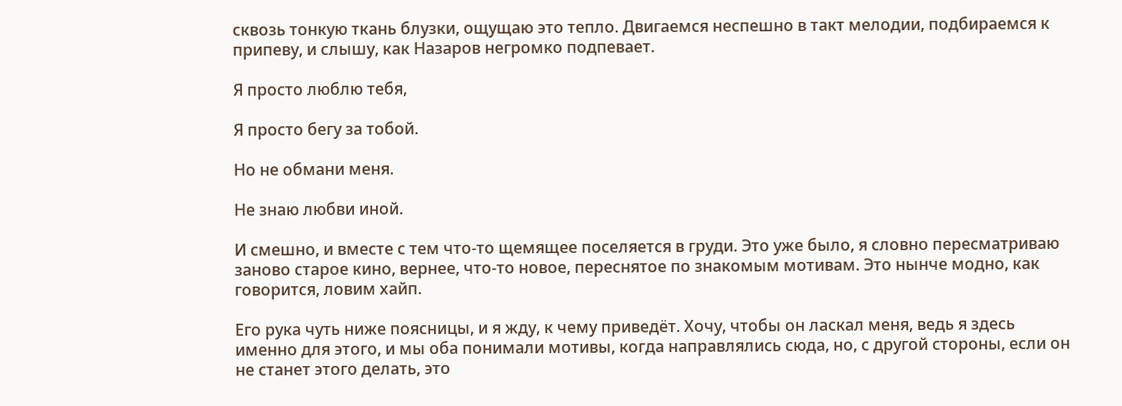сквозь тонкую ткань блузки, ощущаю это тепло. Двигаемся неспешно в такт мелодии, подбираемся к припеву, и слышу, как Назаров негромко подпевает.

Я просто люблю тебя,

Я просто бегу за тобой.

Но не обмани меня.

Не знаю любви иной.

И смешно, и вместе с тем что-то щемящее поселяется в груди. Это уже было, я словно пересматриваю заново старое кино, вернее, что-то новое, переснятое по знакомым мотивам. Это нынче модно, как говорится, ловим хайп.

Его рука чуть ниже поясницы, и я жду, к чему приведёт. Хочу, чтобы он ласкал меня, ведь я здесь именно для этого, и мы оба понимали мотивы, когда направлялись сюда, но, с другой стороны, если он не станет этого делать, это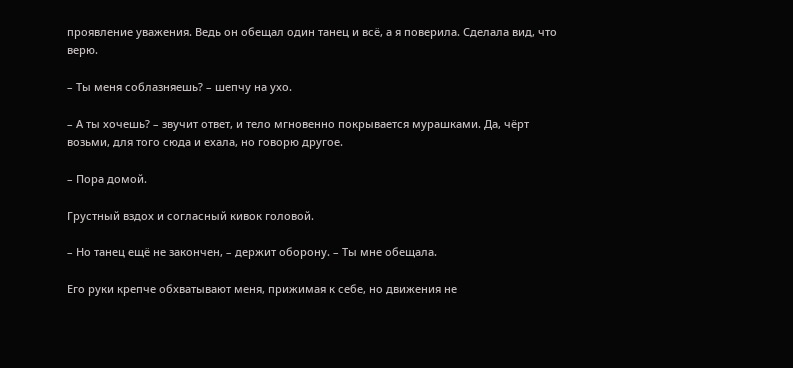проявление уважения. Ведь он обещал один танец и всё, а я поверила. Сделала вид, что верю.

– Ты меня соблазняешь? – шепчу на ухо.

– А ты хочешь? – звучит ответ, и тело мгновенно покрывается мурашками. Да, чёрт возьми, для того сюда и ехала, но говорю другое.

– Пора домой.

Грустный вздох и согласный кивок головой.

– Но танец ещё не закончен, – держит оборону. – Ты мне обещала.

Его руки крепче обхватывают меня, прижимая к себе, но движения не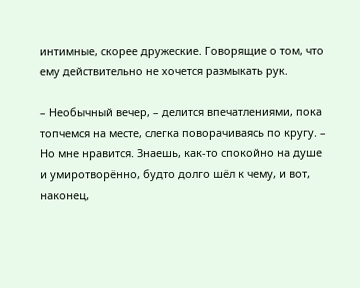интимные, скорее дружеские. Говорящие о том, что ему действительно не хочется размыкать рук.

– Необычный вечер, – делится впечатлениями, пока топчемся на месте, слегка поворачиваясь по кругу. – Но мне нравится. Знаешь, как-то спокойно на душе и умиротворённо, будто долго шёл к чему, и вот, наконец,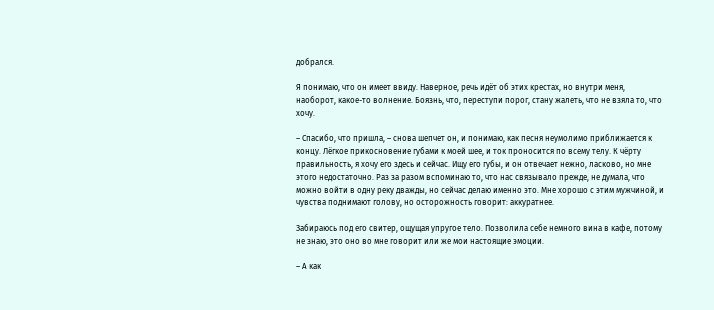добрался.

Я понимаю, что он имеет ввиду. Наверное, речь идёт об этих крестах, но внутри меня, наоборот, какое-то волнение. Боязнь, что, переступи порог, стану жалеть, что не взяла то, что хочу.

– Спасибо, что пришла, – снова шепчет он, и понимаю, как песня неумолимо приближается к концу. Лёгкое прикосновение губами к моей шее, и ток проносится по всему телу. К чёрту правильность, я хочу его здесь и сейчас. Ищу его губы, и он отвечает нежно, ласково, но мне этого недостаточно. Раз за разом вспоминаю то, что нас связывало прежде, не думала, что можно войти в одну реку дважды, но сейчас делаю именно это. Мне хорошо с этим мужчиной, и чувства поднимают голову, но осторожность говорит: аккуратнее.

Забираюсь под его свитер, ощущая упругое тело. Позволила себе немного вина в кафе, потому не знаю, это оно во мне говорит или же мои настоящие эмоции.

– А как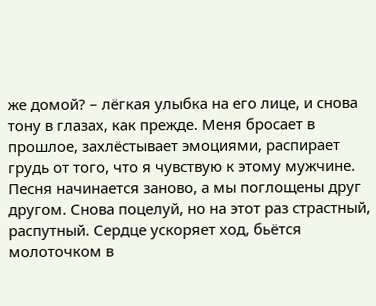же домой? – лёгкая улыбка на его лице, и снова тону в глазах, как прежде. Меня бросает в прошлое, захлёстывает эмоциями, распирает грудь от того, что я чувствую к этому мужчине. Песня начинается заново, а мы поглощены друг другом. Снова поцелуй, но на этот раз страстный, распутный. Сердце ускоряет ход, бьётся молоточком в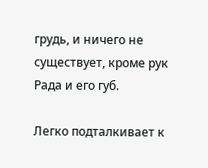грудь, и ничего не существует, кроме рук Рада и его губ.

Легко подталкивает к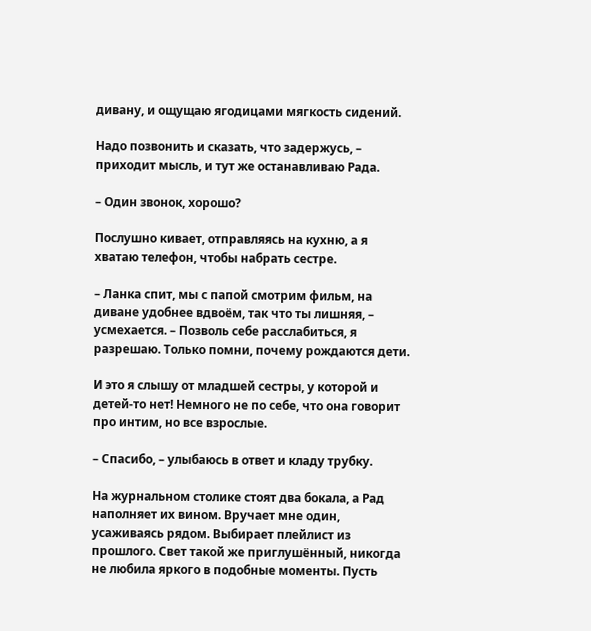дивану, и ощущаю ягодицами мягкость сидений.

Надо позвонить и сказать, что задержусь, – приходит мысль, и тут же останавливаю Рада.

– Один звонок, хорошо?

Послушно кивает, отправляясь на кухню, а я хватаю телефон, чтобы набрать сестре.

– Ланка спит, мы с папой смотрим фильм, на диване удобнее вдвоём, так что ты лишняя, – усмехается. – Позволь себе расслабиться, я разрешаю. Только помни, почему рождаются дети.

И это я слышу от младшей сестры, у которой и детей-то нет! Немного не по себе, что она говорит про интим, но все взрослые.

– Спасибо, – улыбаюсь в ответ и кладу трубку.

На журнальном столике стоят два бокала, а Рад наполняет их вином. Вручает мне один, усаживаясь рядом. Выбирает плейлист из прошлого. Свет такой же приглушённый, никогда не любила яркого в подобные моменты. Пусть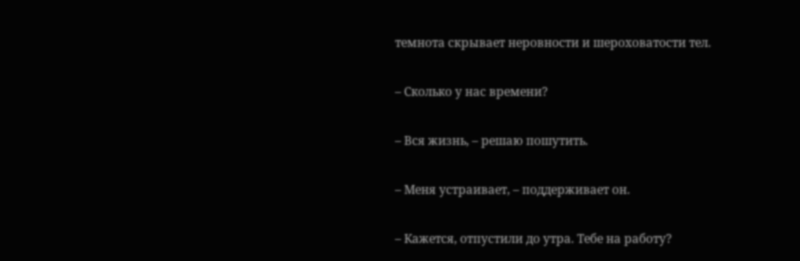темнота скрывает неровности и шероховатости тел.

– Сколько у нас времени?

– Вся жизнь, – решаю пошутить.

– Меня устраивает, – поддерживает он.

– Кажется, отпустили до утра. Тебе на работу?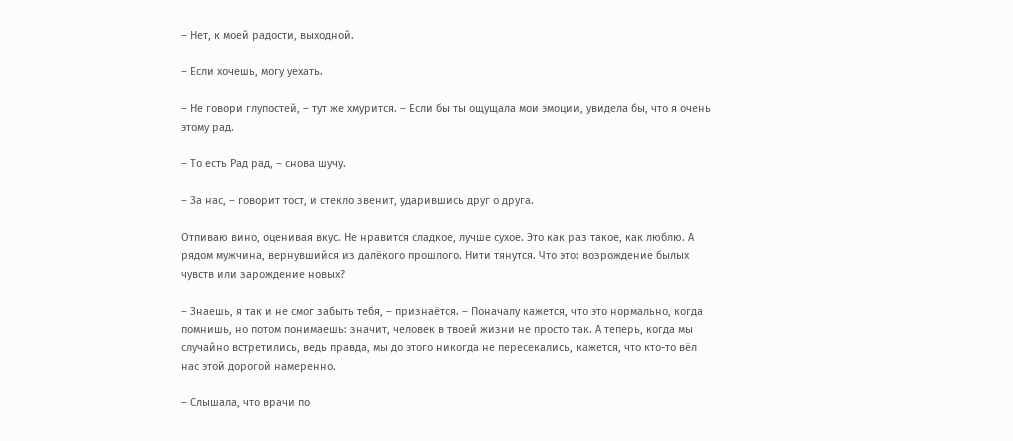– Нет, к моей радости, выходной.

– Если хочешь, могу уехать.

– Не говори глупостей, – тут же хмурится. – Если бы ты ощущала мои эмоции, увидела бы, что я очень этому рад.

– То есть Рад рад, – снова шучу.

– За нас, – говорит тост, и стекло звенит, ударившись друг о друга.

Отпиваю вино, оценивая вкус. Не нравится сладкое, лучше сухое. Это как раз такое, как люблю. А рядом мужчина, вернувшийся из далёкого прошлого. Нити тянутся. Что это: возрождение былых чувств или зарождение новых?

– Знаешь, я так и не смог забыть тебя, – признаётся. – Поначалу кажется, что это нормально, когда помнишь, но потом понимаешь: значит, человек в твоей жизни не просто так. А теперь, когда мы случайно встретились, ведь правда, мы до этого никогда не пересекались, кажется, что кто-то вёл нас этой дорогой намеренно.

– Слышала, что врачи по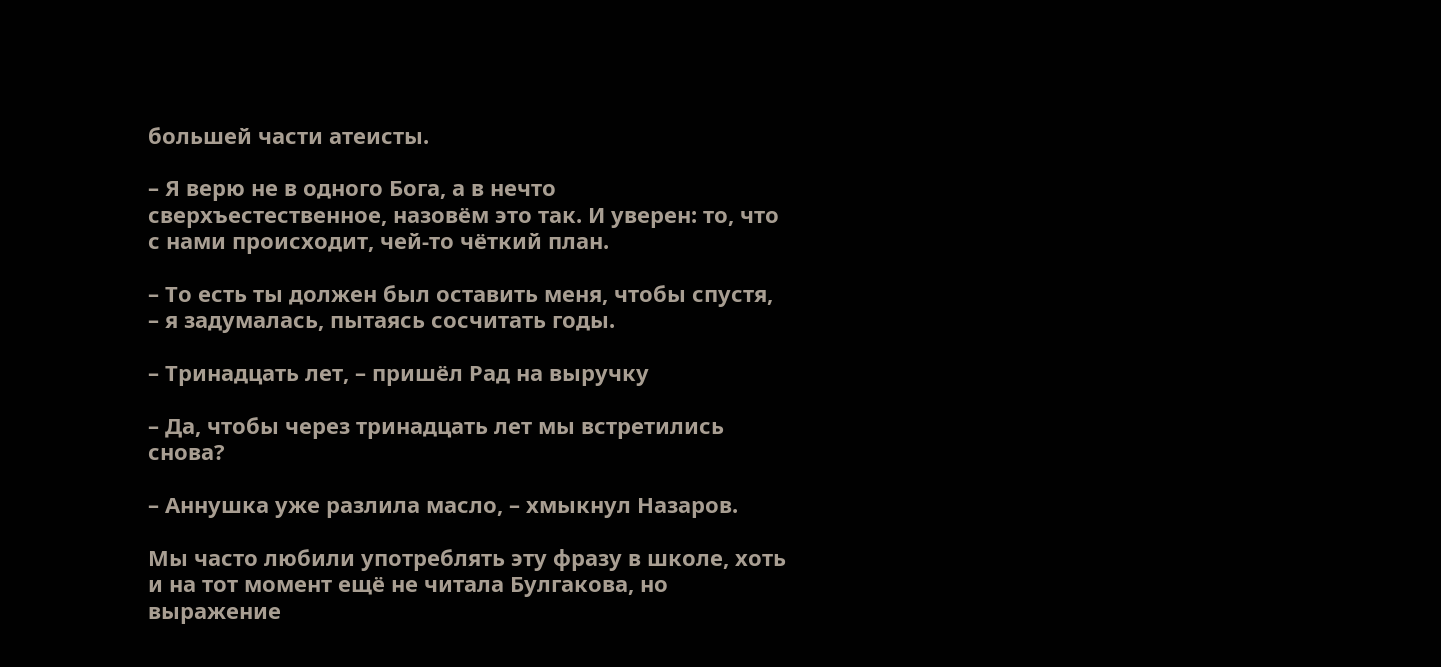большей части атеисты.

– Я верю не в одного Бога, а в нечто сверхъестественное, назовём это так. И уверен: то, что с нами происходит, чей-то чёткий план.

– То есть ты должен был оставить меня, чтобы спустя, – я задумалась, пытаясь сосчитать годы.

– Тринадцать лет, – пришёл Рад на выручку

– Да, чтобы через тринадцать лет мы встретились снова?

– Аннушка уже разлила масло, – хмыкнул Назаров.

Мы часто любили употреблять эту фразу в школе, хоть и на тот момент ещё не читала Булгакова, но выражение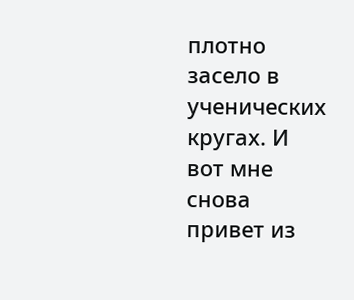плотно засело в ученических кругах. И вот мне снова привет из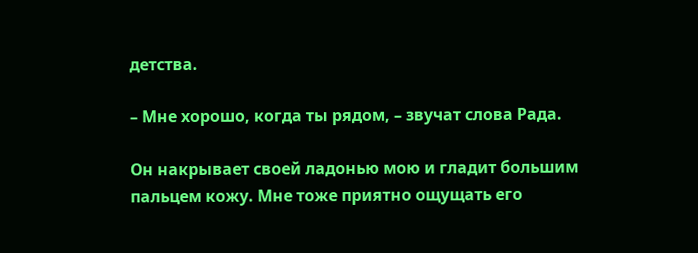детства.

– Мне хорошо, когда ты рядом, – звучат слова Рада.

Он накрывает своей ладонью мою и гладит большим пальцем кожу. Мне тоже приятно ощущать его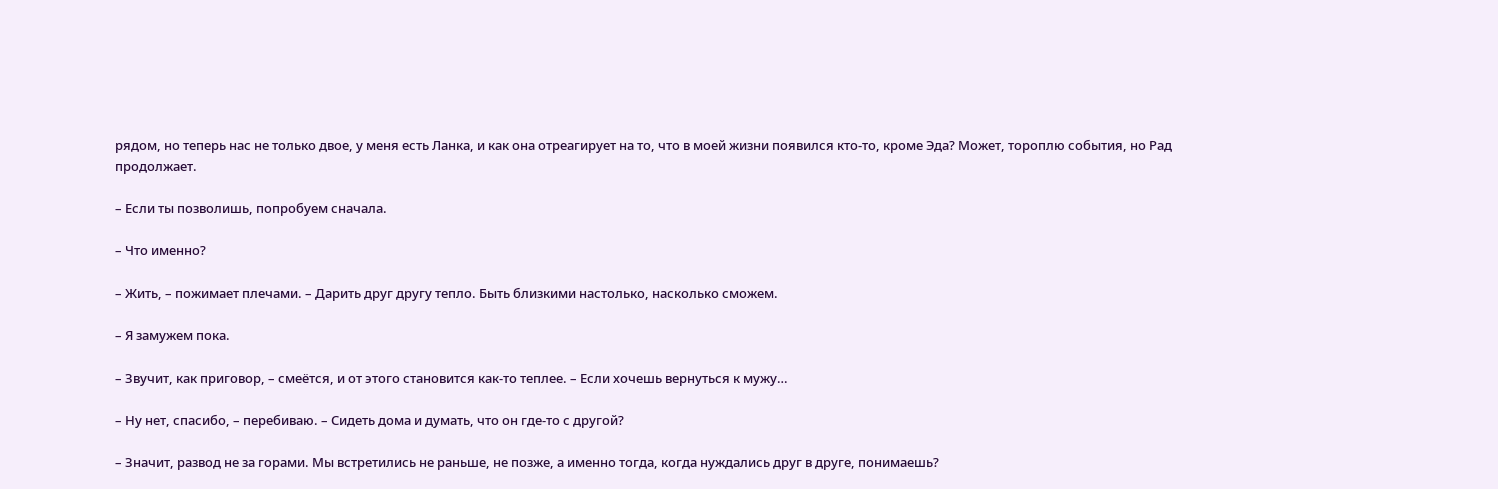рядом, но теперь нас не только двое, у меня есть Ланка, и как она отреагирует на то, что в моей жизни появился кто-то, кроме Эда? Может, тороплю события, но Рад продолжает.

– Если ты позволишь, попробуем сначала.

– Что именно?

– Жить, – пожимает плечами. – Дарить друг другу тепло. Быть близкими настолько, насколько сможем.

– Я замужем пока.

– Звучит, как приговор, – смеётся, и от этого становится как-то теплее. – Если хочешь вернуться к мужу…

– Ну нет, спасибо, – перебиваю. – Сидеть дома и думать, что он где-то с другой?

– Значит, развод не за горами. Мы встретились не раньше, не позже, а именно тогда, когда нуждались друг в друге, понимаешь?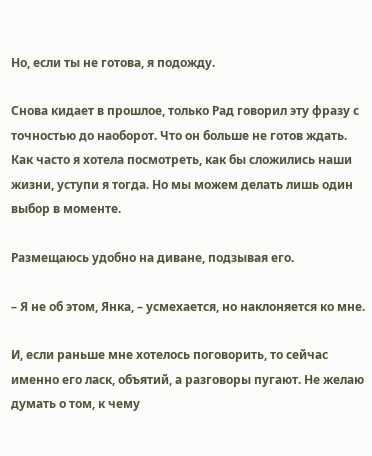Но, если ты не готова, я подожду.

Снова кидает в прошлое, только Рад говорил эту фразу с точностью до наоборот. Что он больше не готов ждать. Как часто я хотела посмотреть, как бы сложились наши жизни, уступи я тогда. Но мы можем делать лишь один выбор в моменте.

Размещаюсь удобно на диване, подзывая его.

– Я не об этом, Янка, – усмехается, но наклоняется ко мне.

И, если раньше мне хотелось поговорить, то сейчас именно его ласк, объятий, а разговоры пугают. Не желаю думать о том, к чему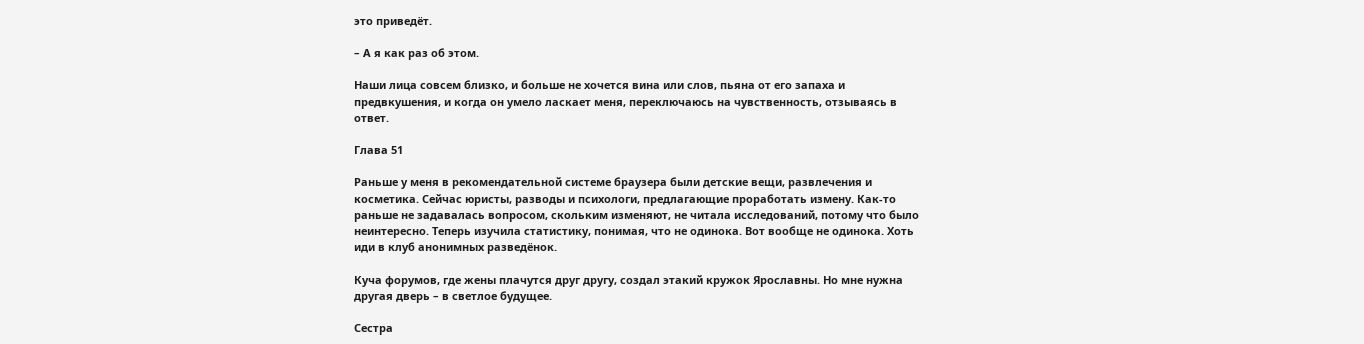это приведёт.

– А я как раз об этом.

Наши лица совсем близко, и больше не хочется вина или слов, пьяна от его запаха и предвкушения, и когда он умело ласкает меня, переключаюсь на чувственность, отзываясь в ответ.

Глава 51

Раньше у меня в рекомендательной системе браузера были детские вещи, развлечения и косметика. Сейчас юристы, разводы и психологи, предлагающие проработать измену. Как-то раньше не задавалась вопросом, скольким изменяют, не читала исследований, потому что было неинтересно. Теперь изучила статистику, понимая, что не одинока. Вот вообще не одинока. Хоть иди в клуб анонимных разведёнок.

Куча форумов, где жены плачутся друг другу, создал этакий кружок Ярославны. Но мне нужна другая дверь – в светлое будущее.

Сестра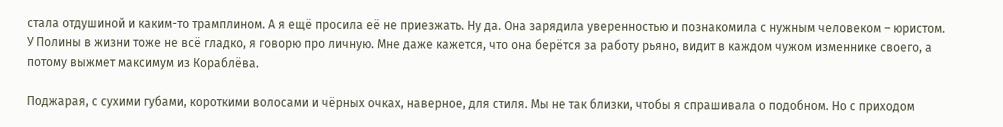стала отдушиной и каким-то трамплином. А я ещё просила её не приезжать. Ну да. Она зарядила уверенностью и познакомила с нужным человеком – юристом. У Полины в жизни тоже не всё гладко, я говорю про личную. Мне даже кажется, что она берётся за работу рьяно, видит в каждом чужом изменнике своего, а потому выжмет максимум из Кораблёва.

Поджарая, с сухими губами, короткими волосами и чёрных очках, наверное, для стиля. Мы не так близки, чтобы я спрашивала о подобном. Но с приходом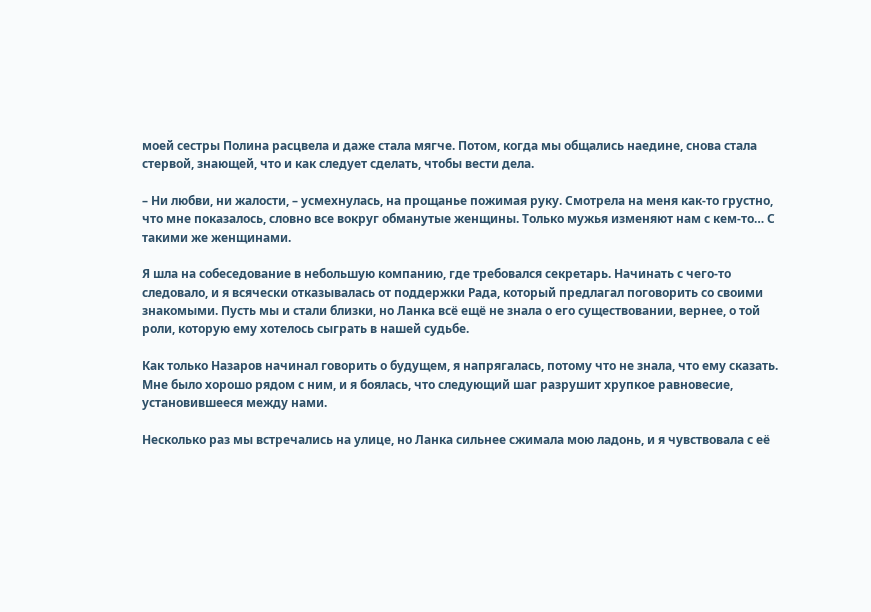моей сестры Полина расцвела и даже стала мягче. Потом, когда мы общались наедине, снова стала стервой, знающей, что и как следует сделать, чтобы вести дела.

– Ни любви, ни жалости, – усмехнулась, на прощанье пожимая руку. Смотрела на меня как-то грустно, что мне показалось, словно все вокруг обманутые женщины. Только мужья изменяют нам с кем-то… С такими же женщинами.

Я шла на собеседование в небольшую компанию, где требовался секретарь. Начинать с чего-то следовало, и я всячески отказывалась от поддержки Рада, который предлагал поговорить со своими знакомыми. Пусть мы и стали близки, но Ланка всё ещё не знала о его существовании, вернее, о той роли, которую ему хотелось сыграть в нашей судьбе.

Как только Назаров начинал говорить о будущем, я напрягалась, потому что не знала, что ему сказать. Мне было хорошо рядом с ним, и я боялась, что следующий шаг разрушит хрупкое равновесие, установившееся между нами.

Несколько раз мы встречались на улице, но Ланка сильнее сжимала мою ладонь, и я чувствовала с её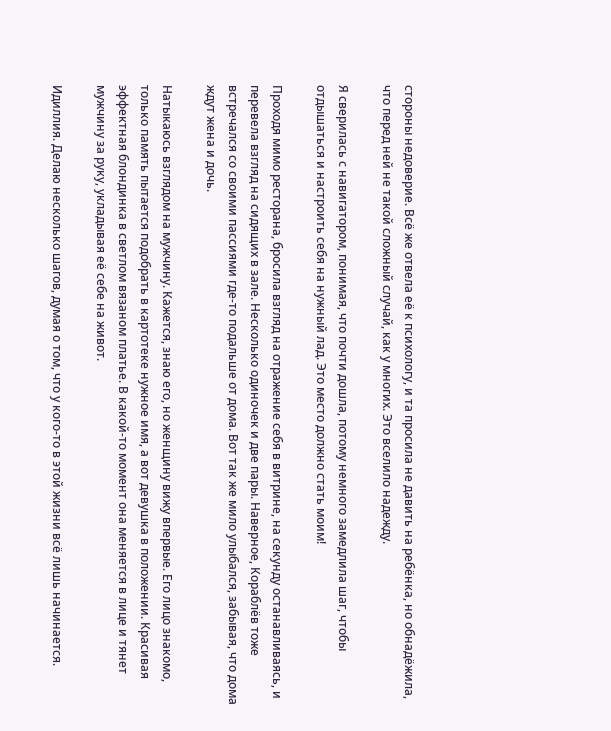стороны недоверие. Всё же отвела её к психологу, и та просила не давить на ребёнка, но обнадёжила, что перед ней не такой сложный случай, как у многих. Это вселило надежду.

Я сверилась с навигатором, понимая, что почти дошла, потому немного замедлила шаг, чтобы отдышаться и настроить себя на нужный лад. Это место должно стать моим!

Проходя мимо ресторана, бросила взгляд на отражение себя в витрине, на секунду останавливаясь, и перевела взгляд на сидящих в зале. Несколько одиночек и две пары. Наверное, Кораблёв тоже встречался со своими пассиями где-то подальше от дома. Вот так же мило улыбался, забывая, что дома ждут жена и дочь.

Натыкаюсь взглядом на мужчину. Кажется, знаю его, но женщину вижу впервые. Его лицо знакомо, только память пытается подобрать в картотеке нужное имя, а вот девушка в положении. Красивая эффектная блондинка в светлом вязаном платье. В какой-то момент она меняется в лице и тянет мужчину за руку, укладывая её себе на живот.

Идиллия. Делаю несколько шагов, думая о том, что у кого-то в этой жизни всё лишь начинается.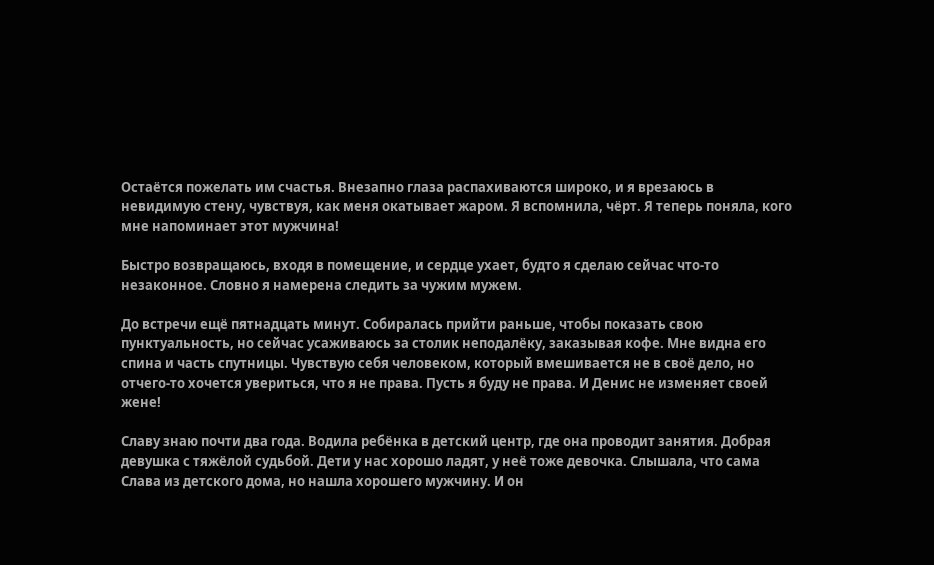Остаётся пожелать им счастья. Внезапно глаза распахиваются широко, и я врезаюсь в невидимую стену, чувствуя, как меня окатывает жаром. Я вспомнила, чёрт. Я теперь поняла, кого мне напоминает этот мужчина!

Быстро возвращаюсь, входя в помещение, и сердце ухает, будто я сделаю сейчас что-то незаконное. Словно я намерена следить за чужим мужем.

До встречи ещё пятнадцать минут. Собиралась прийти раньше, чтобы показать свою пунктуальность, но сейчас усаживаюсь за столик неподалёку, заказывая кофе. Мне видна его спина и часть спутницы. Чувствую себя человеком, который вмешивается не в своё дело, но отчего-то хочется увериться, что я не права. Пусть я буду не права. И Денис не изменяет своей жене!

Славу знаю почти два года. Водила ребёнка в детский центр, где она проводит занятия. Добрая девушка с тяжёлой судьбой. Дети у нас хорошо ладят, у неё тоже девочка. Слышала, что сама Слава из детского дома, но нашла хорошего мужчину. И он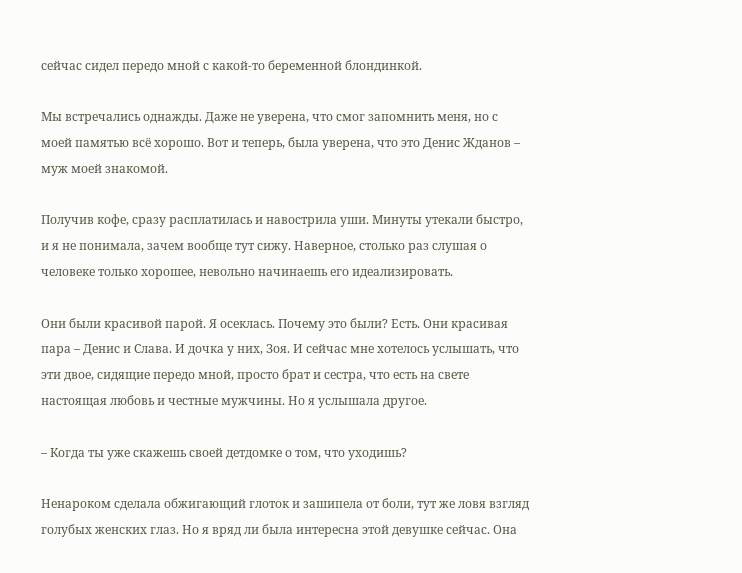сейчас сидел передо мной с какой-то беременной блондинкой.

Мы встречались однажды. Даже не уверена, что смог запомнить меня, но с моей памятью всё хорошо. Вот и теперь, была уверена, что это Денис Жданов – муж моей знакомой.

Получив кофе, сразу расплатилась и навострила уши. Минуты утекали быстро, и я не понимала, зачем вообще тут сижу. Наверное, столько раз слушая о человеке только хорошее, невольно начинаешь его идеализировать.

Они были красивой парой. Я осеклась. Почему это были? Есть. Они красивая пара – Денис и Слава. И дочка у них, Зоя. И сейчас мне хотелось услышать, что эти двое, сидящие передо мной, просто брат и сестра, что есть на свете настоящая любовь и честные мужчины. Но я услышала другое.

– Когда ты уже скажешь своей детдомке о том, что уходишь?

Ненароком сделала обжигающий глоток и зашипела от боли, тут же ловя взгляд голубых женских глаз. Но я вряд ли была интересна этой девушке сейчас. Она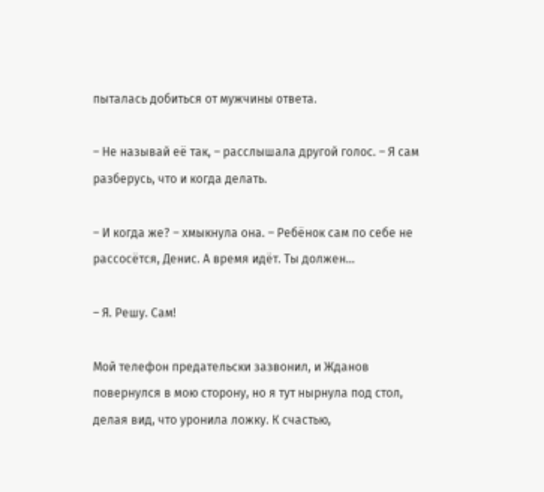пыталась добиться от мужчины ответа.

– Не называй её так, – расслышала другой голос. – Я сам разберусь, что и когда делать.

– И когда же? – хмыкнула она. – Ребёнок сам по себе не рассосётся, Денис. А время идёт. Ты должен…

– Я. Решу. Сам!

Мой телефон предательски зазвонил, и Жданов повернулся в мою сторону, но я тут нырнула под стол, делая вид, что уронила ложку. К счастью,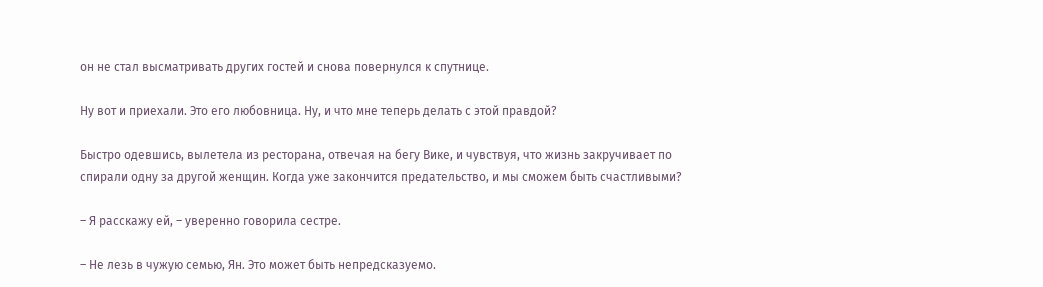он не стал высматривать других гостей и снова повернулся к спутнице.

Ну вот и приехали. Это его любовница. Ну, и что мне теперь делать с этой правдой?

Быстро одевшись, вылетела из ресторана, отвечая на бегу Вике, и чувствуя, что жизнь закручивает по спирали одну за другой женщин. Когда уже закончится предательство, и мы сможем быть счастливыми?

– Я расскажу ей, – уверенно говорила сестре.

– Не лезь в чужую семью, Ян. Это может быть непредсказуемо.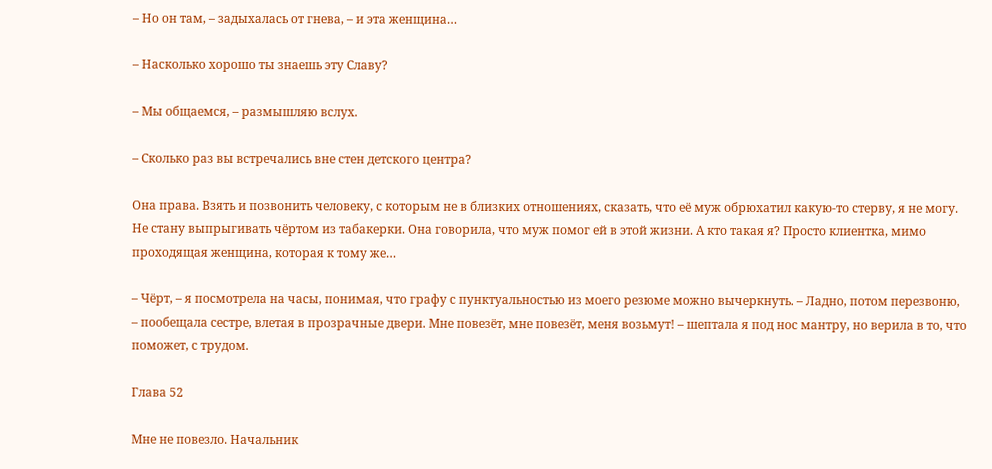– Но он там, – задыхалась от гнева, – и эта женщина…

– Насколько хорошо ты знаешь эту Славу?

– Мы общаемся, – размышляю вслух.

– Сколько раз вы встречались вне стен детского центра?

Она права. Взять и позвонить человеку, с которым не в близких отношениях, сказать, что её муж обрюхатил какую-то стерву, я не могу. Не стану выпрыгивать чёртом из табакерки. Она говорила, что муж помог ей в этой жизни. А кто такая я? Просто клиентка, мимо проходящая женщина, которая к тому же…

– Чёрт, – я посмотрела на часы, понимая, что графу с пунктуальностью из моего резюме можно вычеркнуть. – Ладно, потом перезвоню, – пообещала сестре, влетая в прозрачные двери. Мне повезёт, мне повезёт, меня возьмут! – шептала я под нос мантру, но верила в то, что поможет, с трудом.

Глава 52

Мне не повезло. Начальник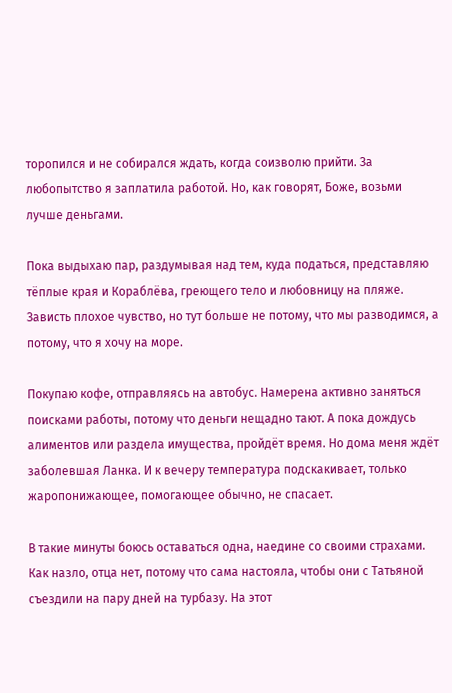торопился и не собирался ждать, когда соизволю прийти. За любопытство я заплатила работой. Но, как говорят, Боже, возьми лучше деньгами.

Пока выдыхаю пар, раздумывая над тем, куда податься, представляю тёплые края и Кораблёва, греющего тело и любовницу на пляже. Зависть плохое чувство, но тут больше не потому, что мы разводимся, а потому, что я хочу на море.

Покупаю кофе, отправляясь на автобус. Намерена активно заняться поисками работы, потому что деньги нещадно тают. А пока дождусь алиментов или раздела имущества, пройдёт время. Но дома меня ждёт заболевшая Ланка. И к вечеру температура подскакивает, только жаропонижающее, помогающее обычно, не спасает.

В такие минуты боюсь оставаться одна, наедине со своими страхами. Как назло, отца нет, потому что сама настояла, чтобы они с Татьяной съездили на пару дней на турбазу. На этот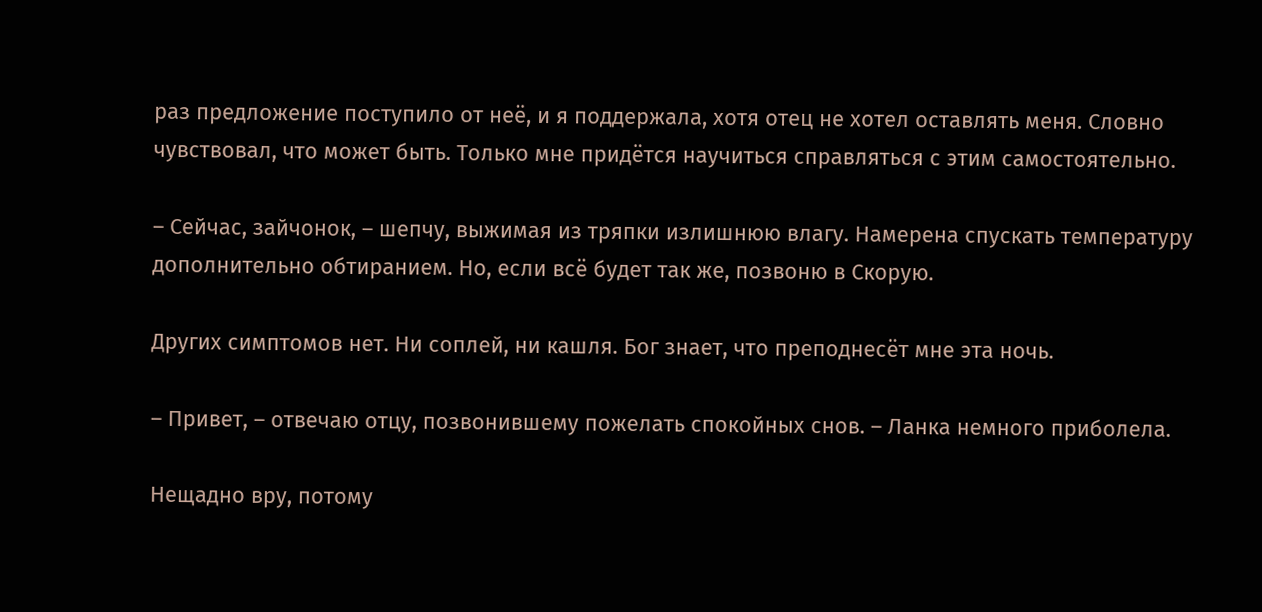раз предложение поступило от неё, и я поддержала, хотя отец не хотел оставлять меня. Словно чувствовал, что может быть. Только мне придётся научиться справляться с этим самостоятельно.

– Сейчас, зайчонок, – шепчу, выжимая из тряпки излишнюю влагу. Намерена спускать температуру дополнительно обтиранием. Но, если всё будет так же, позвоню в Скорую.

Других симптомов нет. Ни соплей, ни кашля. Бог знает, что преподнесёт мне эта ночь.

– Привет, – отвечаю отцу, позвонившему пожелать спокойных снов. – Ланка немного приболела.

Нещадно вру, потому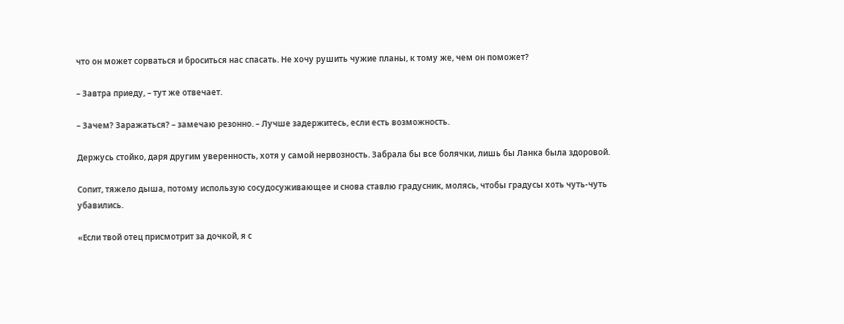что он может сорваться и броситься нас спасать. Не хочу рушить чужие планы, к тому же, чем он поможет?

– Завтра приеду, – тут же отвечает.

– Зачем? Заражаться? – замечаю резонно. – Лучше задержитесь, если есть возможность.

Держусь стойко, даря другим уверенность, хотя у самой нервозность. Забрала бы все болячки, лишь бы Ланка была здоровой.

Сопит, тяжело дыша, потому использую сосудосуживающее и снова ставлю градусник, молясь, чтобы градусы хоть чуть-чуть убавились.

«Если твой отец присмотрит за дочкой, я с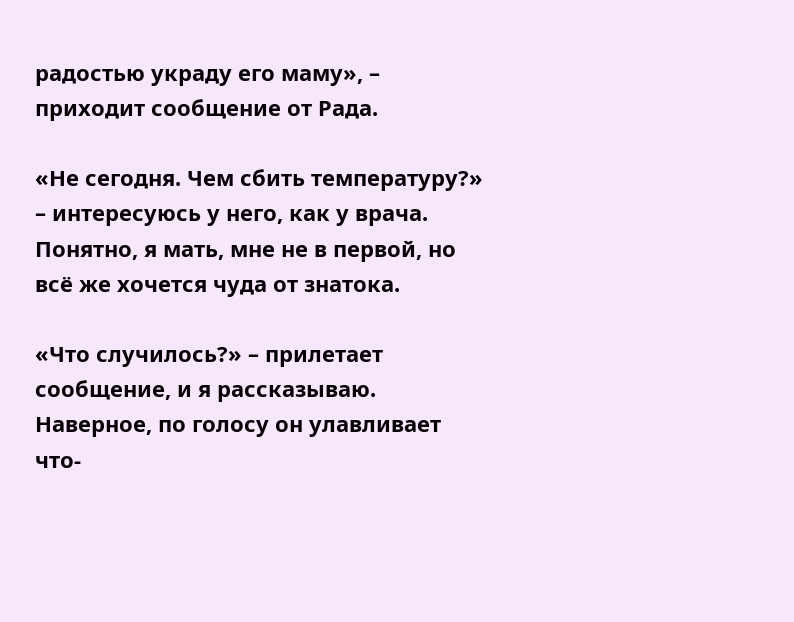радостью украду его маму», – приходит сообщение от Рада.

«Не сегодня. Чем сбить температуру?» – интересуюсь у него, как у врача. Понятно, я мать, мне не в первой, но всё же хочется чуда от знатока.

«Что случилось?» – прилетает сообщение, и я рассказываю. Наверное, по голосу он улавливает что-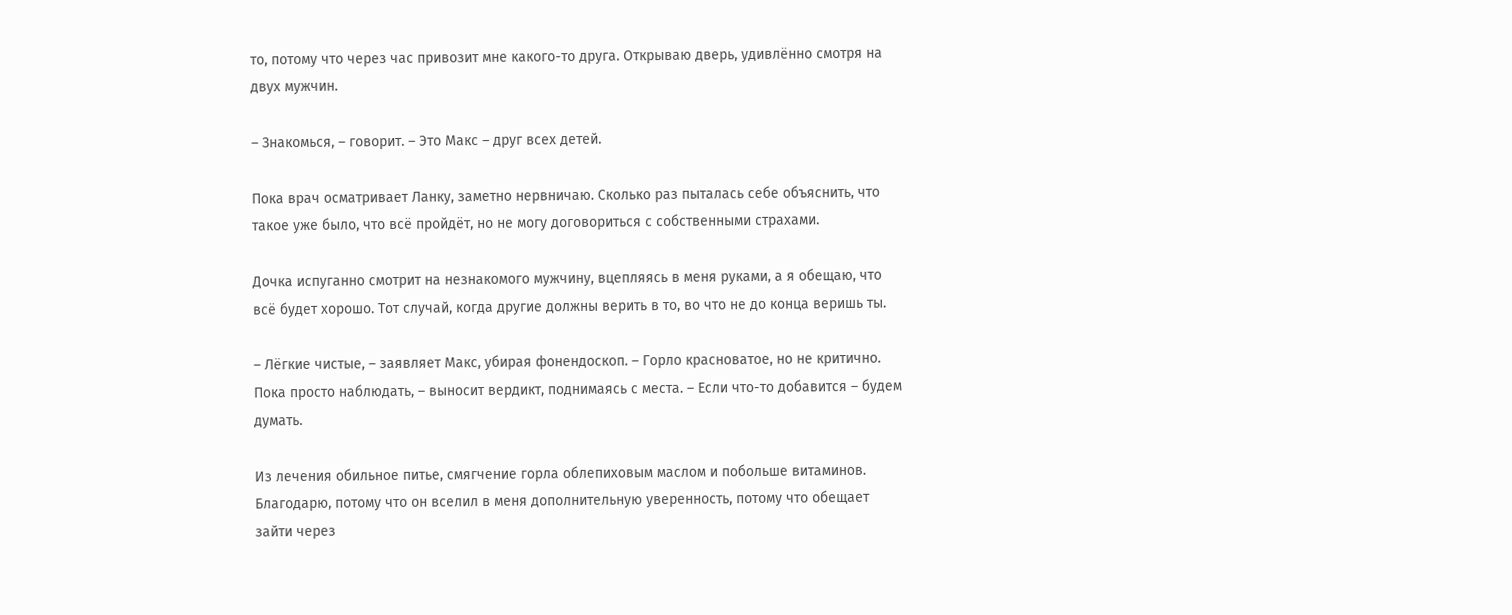то, потому что через час привозит мне какого-то друга. Открываю дверь, удивлённо смотря на двух мужчин.

– Знакомься, – говорит. – Это Макс – друг всех детей.

Пока врач осматривает Ланку, заметно нервничаю. Сколько раз пыталась себе объяснить, что такое уже было, что всё пройдёт, но не могу договориться с собственными страхами.

Дочка испуганно смотрит на незнакомого мужчину, вцепляясь в меня руками, а я обещаю, что всё будет хорошо. Тот случай, когда другие должны верить в то, во что не до конца веришь ты.

– Лёгкие чистые, – заявляет Макс, убирая фонендоскоп. – Горло красноватое, но не критично. Пока просто наблюдать, – выносит вердикт, поднимаясь с места. – Если что-то добавится – будем думать.

Из лечения обильное питье, смягчение горла облепиховым маслом и побольше витаминов. Благодарю, потому что он вселил в меня дополнительную уверенность, потому что обещает зайти через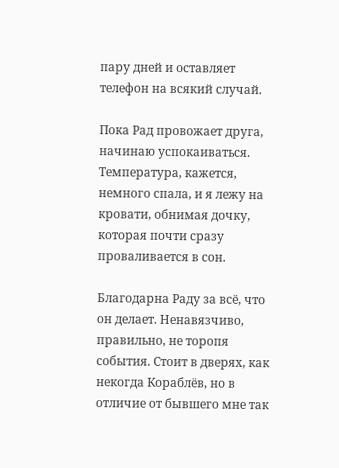пару дней и оставляет телефон на всякий случай.

Пока Рад провожает друга, начинаю успокаиваться. Температура, кажется, немного спала, и я лежу на кровати, обнимая дочку, которая почти сразу проваливается в сон.

Благодарна Раду за всё, что он делает. Ненавязчиво, правильно, не торопя события. Стоит в дверях, как некогда Кораблёв, но в отличие от бывшего мне так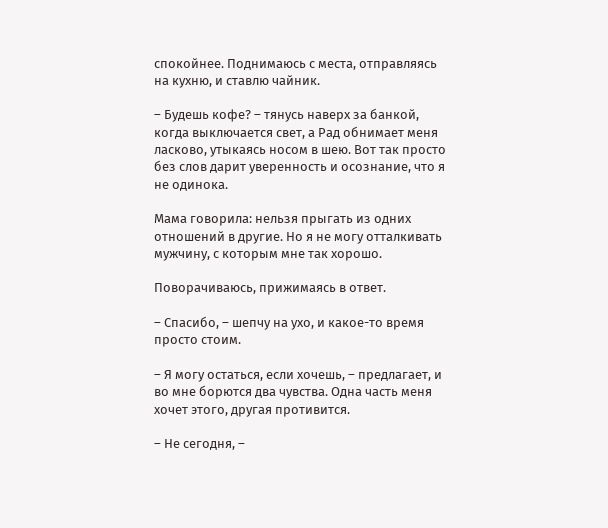спокойнее. Поднимаюсь с места, отправляясь на кухню, и ставлю чайник.

– Будешь кофе? – тянусь наверх за банкой, когда выключается свет, а Рад обнимает меня ласково, утыкаясь носом в шею. Вот так просто без слов дарит уверенность и осознание, что я не одинока.

Мама говорила: нельзя прыгать из одних отношений в другие. Но я не могу отталкивать мужчину, с которым мне так хорошо.

Поворачиваюсь, прижимаясь в ответ.

– Спасибо, – шепчу на ухо, и какое-то время просто стоим.

– Я могу остаться, если хочешь, – предлагает, и во мне борются два чувства. Одна часть меня хочет этого, другая противится.

– Не сегодня, –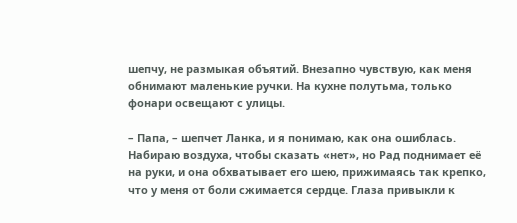шепчу, не размыкая объятий. Внезапно чувствую, как меня обнимают маленькие ручки. На кухне полутьма, только фонари освещают с улицы.

– Папа, – шепчет Ланка, и я понимаю, как она ошиблась. Набираю воздуха, чтобы сказать «нет», но Рад поднимает её на руки, и она обхватывает его шею, прижимаясь так крепко, что у меня от боли сжимается сердце. Глаза привыкли к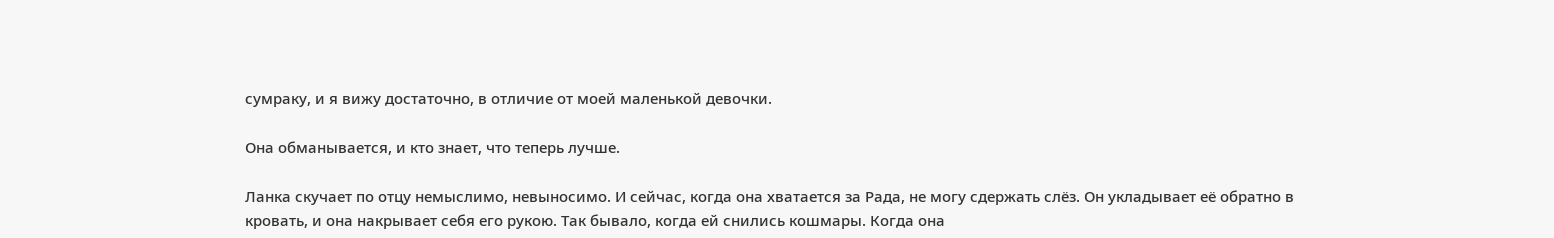сумраку, и я вижу достаточно, в отличие от моей маленькой девочки.

Она обманывается, и кто знает, что теперь лучше.

Ланка скучает по отцу немыслимо, невыносимо. И сейчас, когда она хватается за Рада, не могу сдержать слёз. Он укладывает её обратно в кровать, и она накрывает себя его рукою. Так бывало, когда ей снились кошмары. Когда она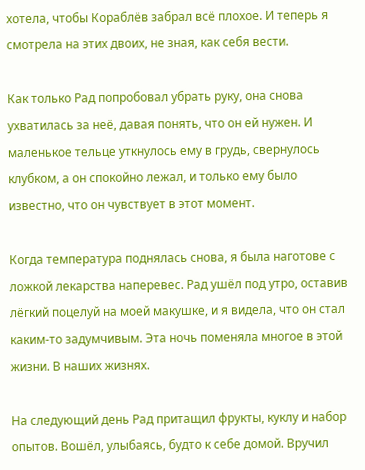хотела, чтобы Кораблёв забрал всё плохое. И теперь я смотрела на этих двоих, не зная, как себя вести.

Как только Рад попробовал убрать руку, она снова ухватилась за неё, давая понять, что он ей нужен. И маленькое тельце уткнулось ему в грудь, свернулось клубком, а он спокойно лежал, и только ему было известно, что он чувствует в этот момент.

Когда температура поднялась снова, я была наготове с ложкой лекарства наперевес. Рад ушёл под утро, оставив лёгкий поцелуй на моей макушке, и я видела, что он стал каким-то задумчивым. Эта ночь поменяла многое в этой жизни. В наших жизнях.

На следующий день Рад притащил фрукты, куклу и набор опытов. Вошёл, улыбаясь, будто к себе домой. Вручил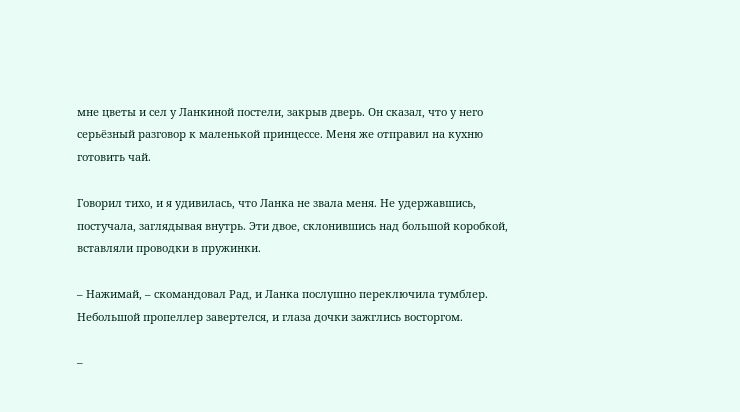мне цветы и сел у Ланкиной постели, закрыв дверь. Он сказал, что у него серьёзный разговор к маленькой принцессе. Меня же отправил на кухню готовить чай.

Говорил тихо, и я удивилась, что Ланка не звала меня. Не удержавшись, постучала, заглядывая внутрь. Эти двое, склонившись над большой коробкой, вставляли проводки в пружинки.

– Нажимай, – скомандовал Рад, и Ланка послушно переключила тумблер. Небольшой пропеллер завертелся, и глаза дочки зажглись восторгом.

–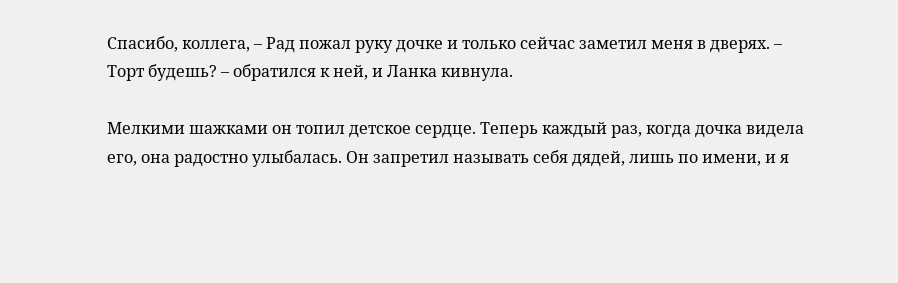Спасибо, коллега, – Рад пожал руку дочке и только сейчас заметил меня в дверях. – Торт будешь? – обратился к ней, и Ланка кивнула.

Мелкими шажками он топил детское сердце. Теперь каждый раз, когда дочка видела его, она радостно улыбалась. Он запретил называть себя дядей, лишь по имени, и я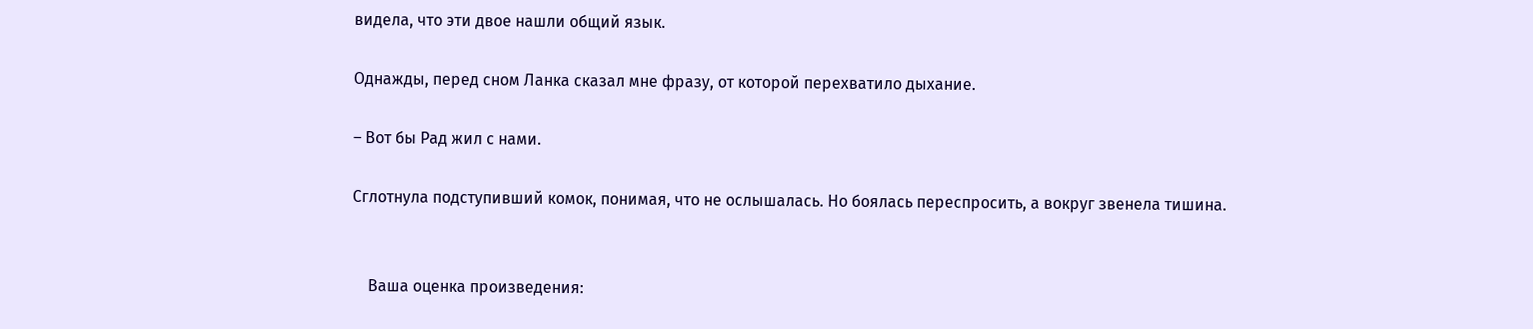видела, что эти двое нашли общий язык.

Однажды, перед сном Ланка сказал мне фразу, от которой перехватило дыхание.

– Вот бы Рад жил с нами.

Сглотнула подступивший комок, понимая, что не ослышалась. Но боялась переспросить, а вокруг звенела тишина.


    Ваша оценка произведения: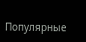Популярные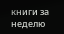книги за неделю